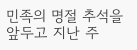민족의 명절 추석을 앞두고 지난 주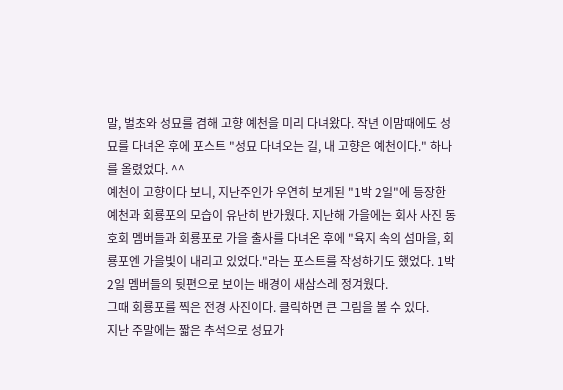말, 벌초와 성묘를 겸해 고향 예천을 미리 다녀왔다. 작년 이맘때에도 성묘를 다녀온 후에 포스트 "성묘 다녀오는 길, 내 고향은 예천이다." 하나를 올렸었다. ^^
예천이 고향이다 보니, 지난주인가 우연히 보게된 "1박 2일"에 등장한 예천과 회룡포의 모습이 유난히 반가웠다. 지난해 가을에는 회사 사진 동호회 멤버들과 회룡포로 가을 출사를 다녀온 후에 "육지 속의 섬마을, 회룡포엔 가을빛이 내리고 있었다."라는 포스트를 작성하기도 했었다. 1박 2일 멤버들의 뒷편으로 보이는 배경이 새삼스레 정겨웠다.
그때 회룡포를 찍은 전경 사진이다. 클릭하면 큰 그림을 볼 수 있다.
지난 주말에는 짧은 추석으로 성묘가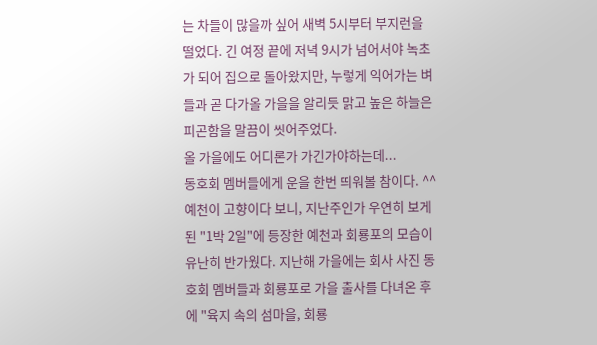는 차들이 많을까 싶어 새벽 5시부터 부지런을 떨었다. 긴 여정 끝에 저녁 9시가 넘어서야 녹초가 되어 집으로 돌아왔지만, 누렇게 익어가는 벼들과 곧 다가올 가을을 알리듯 맑고 높은 하늘은 피곤함을 말끔이 씻어주었다.
올 가을에도 어디론가 가긴가야하는데...
동호회 멤버들에게 운을 한번 띄워볼 참이다. ^^
예천이 고향이다 보니, 지난주인가 우연히 보게된 "1박 2일"에 등장한 예천과 회룡포의 모습이 유난히 반가웠다. 지난해 가을에는 회사 사진 동호회 멤버들과 회룡포로 가을 출사를 다녀온 후에 "육지 속의 섬마을, 회룡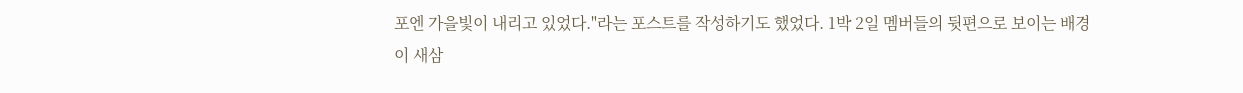포엔 가을빛이 내리고 있었다."라는 포스트를 작성하기도 했었다. 1박 2일 멤버들의 뒷편으로 보이는 배경이 새삼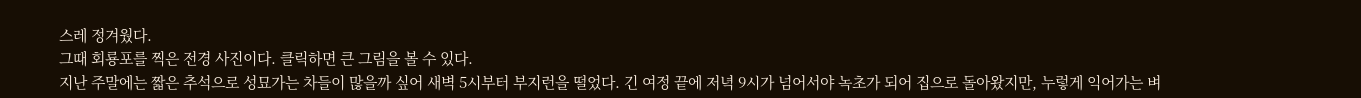스레 정겨웠다.
그때 회룡포를 찍은 전경 사진이다. 클릭하면 큰 그림을 볼 수 있다.
지난 주말에는 짧은 추석으로 성묘가는 차들이 많을까 싶어 새벽 5시부터 부지런을 떨었다. 긴 여정 끝에 저녁 9시가 넘어서야 녹초가 되어 집으로 돌아왔지만, 누렇게 익어가는 벼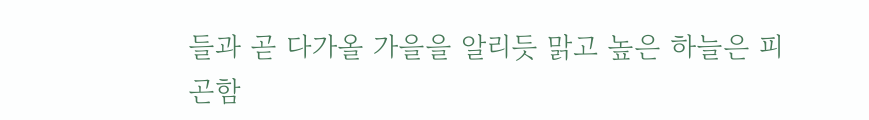들과 곧 다가올 가을을 알리듯 맑고 높은 하늘은 피곤함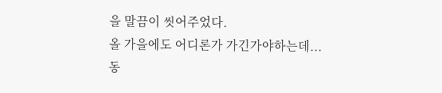을 말끔이 씻어주었다.
올 가을에도 어디론가 가긴가야하는데...
동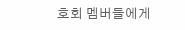호회 멤버들에게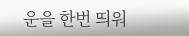운을 한번 띄워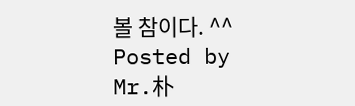볼 참이다. ^^
Posted by Mr.朴